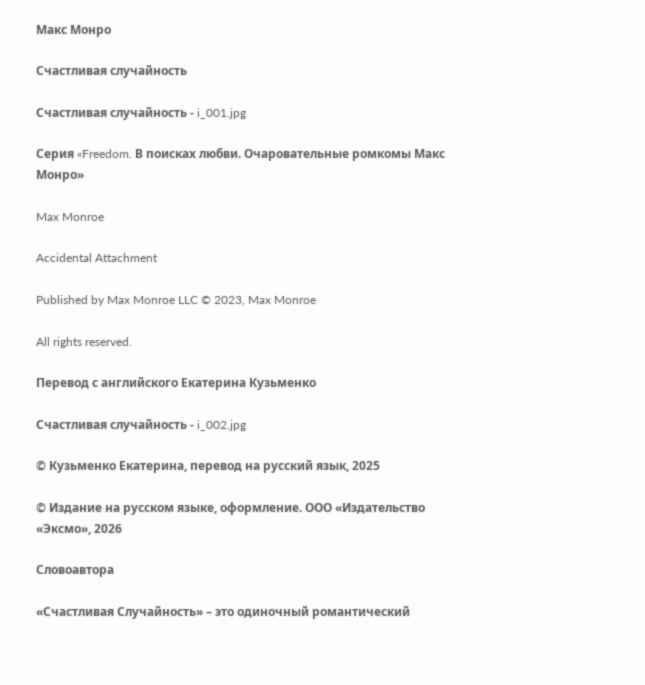Макс Монро

Счастливая случайность

Счастливая случайность - i_001.jpg

Серия «Freedom. В поисках любви. Очаровательные ромкомы Макс Монро»

Max Monroe

Accidental Attachment

Published by Max Monroe LLC © 2023, Max Monroe

All rights reserved.

Перевод с английского Екатерина Кузьменко

Счастливая случайность - i_002.jpg

© Кузьменко Екатерина, перевод на русский язык, 2025

© Издание на русском языке, оформление. ООО «Издательство «Эксмо», 2026

Словоавтора

«Счастливая Случайность» – это одиночный романтический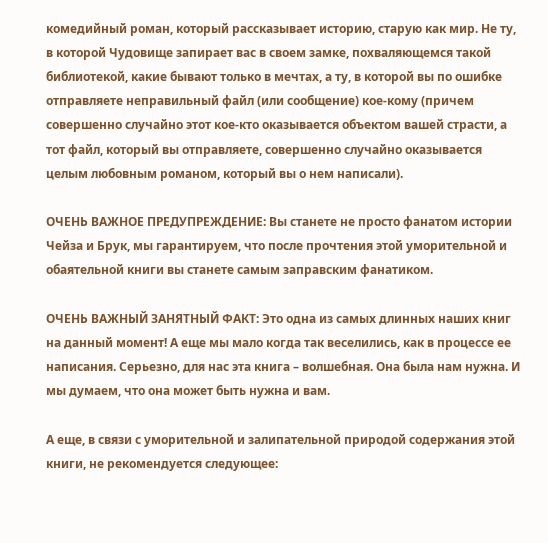комедийный роман, который рассказывает историю, старую как мир. Не ту, в которой Чудовище запирает вас в своем замке, похваляющемся такой библиотекой, какие бывают только в мечтах, а ту, в которой вы по ошибке отправляете неправильный файл (или сообщение) кое-кому (причем совершенно случайно этот кое-кто оказывается объектом вашей страсти, а тот файл, который вы отправляете, совершенно случайно оказывается целым любовным романом, который вы о нем написали).

ОЧЕНЬ ВАЖНОЕ ПРЕДУПРЕЖДЕНИЕ: Вы станете не просто фанатом истории Чейза и Брук, мы гарантируем, что после прочтения этой уморительной и обаятельной книги вы станете самым заправским фанатиком.

ОЧЕНЬ ВАЖНЫЙ ЗАНЯТНЫЙ ФАКТ: Это одна из самых длинных наших книг на данный момент! А еще мы мало когда так веселились, как в процессе ее написания. Серьезно, для нас эта книга – волшебная. Она была нам нужна. И мы думаем, что она может быть нужна и вам.

А еще, в связи с уморительной и залипательной природой содержания этой книги, не рекомендуется следующее: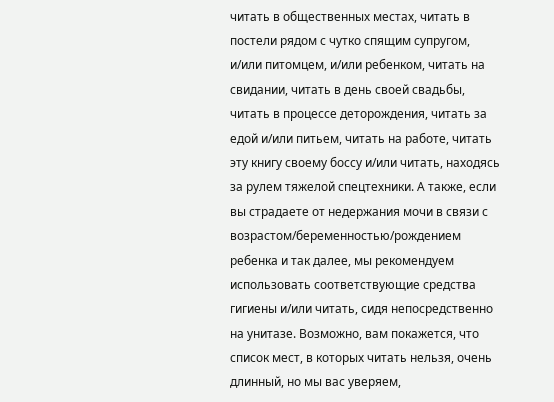читать в общественных местах, читать в постели рядом с чутко спящим супругом, и/или питомцем, и/или ребенком, читать на свидании, читать в день своей свадьбы, читать в процессе деторождения, читать за едой и/или питьем, читать на работе, читать эту книгу своему боссу и/или читать, находясь за рулем тяжелой спецтехники. А также, если вы страдаете от недержания мочи в связи с возрастом/беременностью/рождением ребенка и так далее, мы рекомендуем использовать соответствующие средства гигиены и/или читать, сидя непосредственно на унитазе. Возможно, вам покажется, что список мест, в которых читать нельзя, очень длинный, но мы вас уверяем,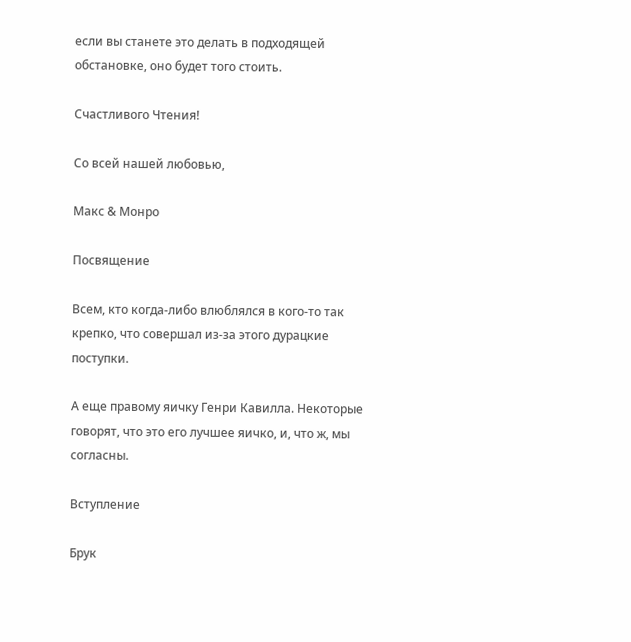если вы станете это делать в подходящей обстановке, оно будет того стоить.

Счастливого Чтения!

Со всей нашей любовью,

Макс & Монро

Посвящение

Всем, кто когда-либо влюблялся в кого-то так крепко, что совершал из-за этого дурацкие поступки.

А еще правому яичку Генри Кавилла. Некоторые говорят, что это его лучшее яичко, и, что ж, мы согласны.

Вступление

Брук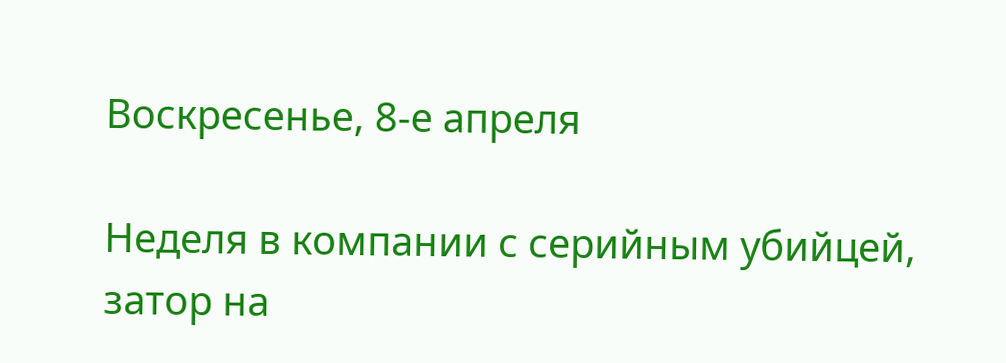Воскресенье, 8-е апреля

Неделя в компании с серийным убийцей, затор на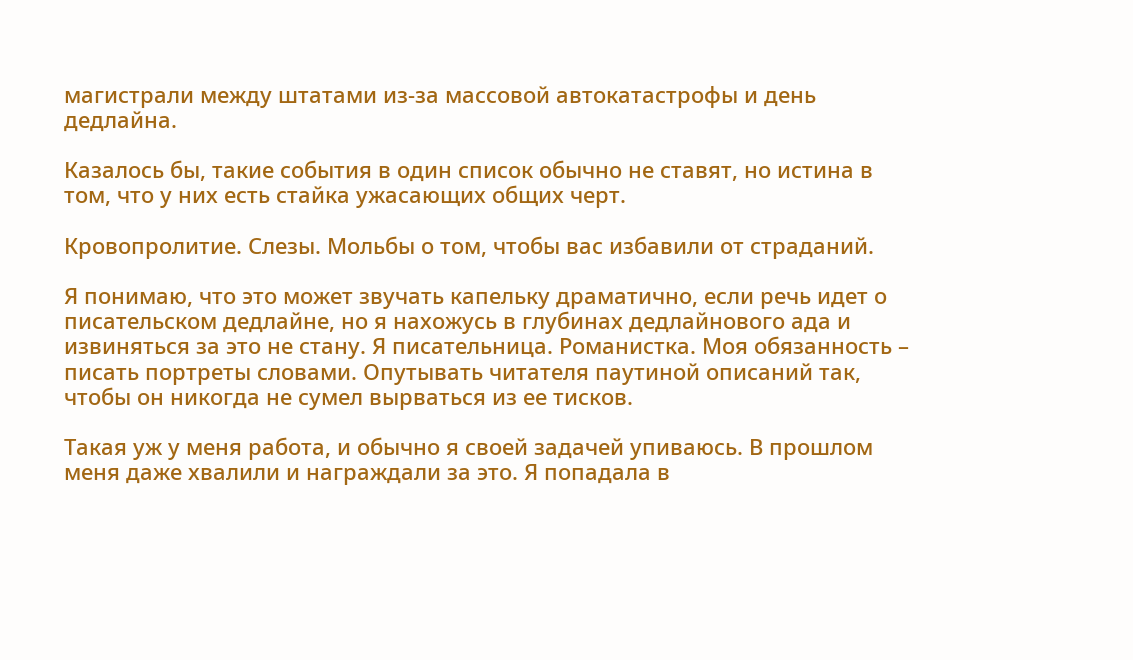магистрали между штатами из-за массовой автокатастрофы и день дедлайна.

Казалось бы, такие события в один список обычно не ставят, но истина в том, что у них есть стайка ужасающих общих черт.

Кровопролитие. Слезы. Мольбы о том, чтобы вас избавили от страданий.

Я понимаю, что это может звучать капельку драматично, если речь идет о писательском дедлайне, но я нахожусь в глубинах дедлайнового ада и извиняться за это не стану. Я писательница. Романистка. Моя обязанность – писать портреты словами. Опутывать читателя паутиной описаний так, чтобы он никогда не сумел вырваться из ее тисков.

Такая уж у меня работа, и обычно я своей задачей упиваюсь. В прошлом меня даже хвалили и награждали за это. Я попадала в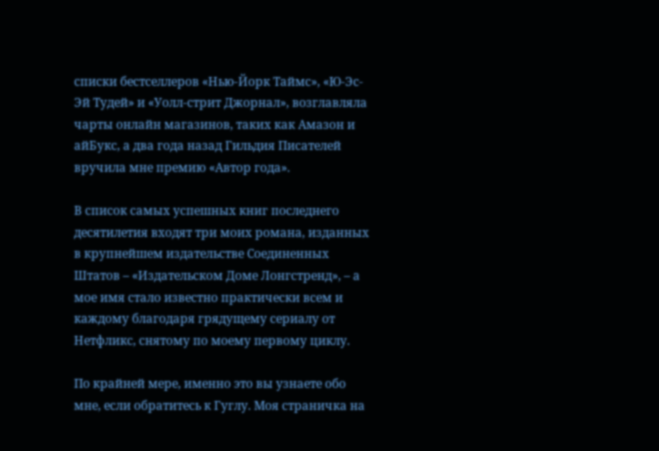списки бестселлеров «Нью-Йорк Таймс», «Ю-Эс-Эй Тудей» и «Уолл-стрит Джорнал», возглавляла чарты онлайн магазинов, таких как Амазон и айБукс, а два года назад Гильдия Писателей вручила мне премию «Автор года».

В список самых успешных книг последнего десятилетия входят три моих романа, изданных в крупнейшем издательстве Соединенных Штатов – «Издательском Доме Лонгстренд», – а мое имя стало известно практически всем и каждому благодаря грядущему сериалу от Нетфликс, снятому по моему первому циклу.

По крайней мере, именно это вы узнаете обо мне, если обратитесь к Гуглу. Моя страничка на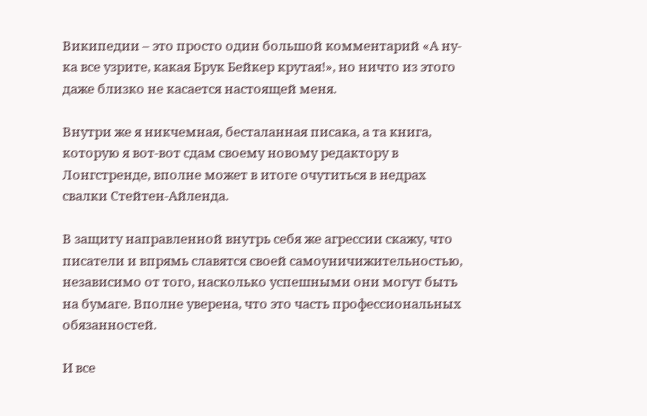Википедии – это просто один большой комментарий «А ну-ка все узрите, какая Брук Бейкер крутая!», но ничто из этого даже близко не касается настоящей меня.

Внутри же я никчемная, бесталанная писака, а та книга, которую я вот-вот сдам своему новому редактору в Лонгстренде, вполне может в итоге очутиться в недрах свалки Стейтен-Айленда.

В защиту направленной внутрь себя же агрессии скажу, что писатели и впрямь славятся своей самоуничижительностью, независимо от того, насколько успешными они могут быть на бумаге. Вполне уверена, что это часть профессиональных обязанностей.

И все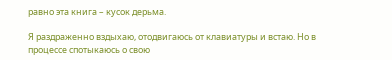равно эта книга – кусок дерьма.

Я раздраженно вздыхаю, отодвигаюсь от клавиатуры и встаю. Но в процессе спотыкаюсь о свою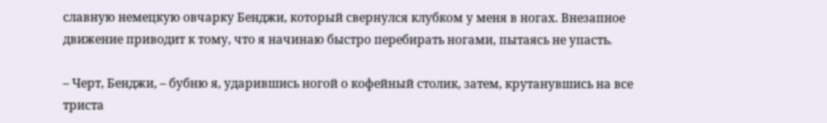славную немецкую овчарку Бенджи, который свернулся клубком у меня в ногах. Внезапное движение приводит к тому, что я начинаю быстро перебирать ногами, пытаясь не упасть.

– Черт, Бенджи, – бубню я, ударившись ногой о кофейный столик, затем, крутанувшись на все триста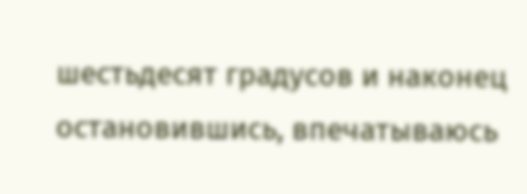шестьдесят градусов и наконец остановившись, впечатываюсь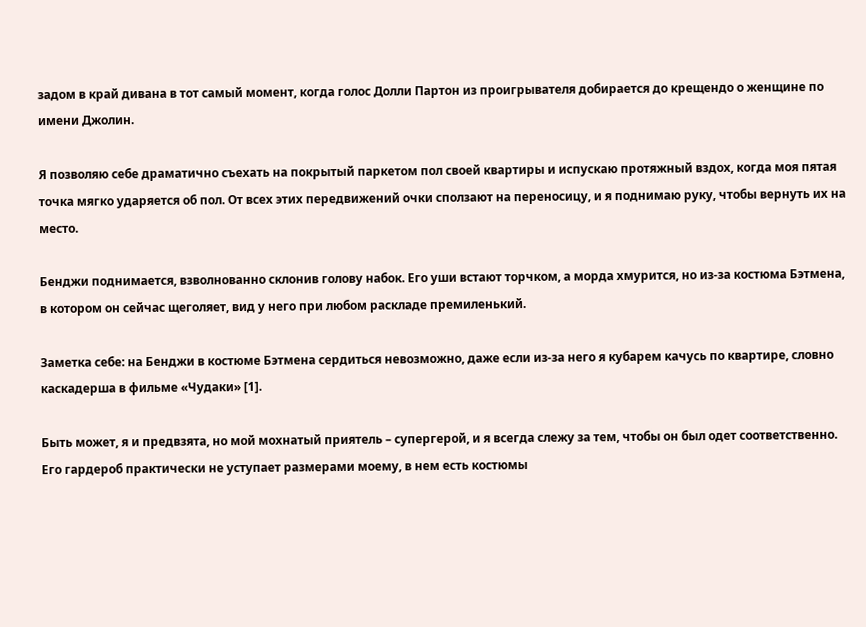задом в край дивана в тот самый момент, когда голос Долли Партон из проигрывателя добирается до крещендо о женщине по имени Джолин.

Я позволяю себе драматично съехать на покрытый паркетом пол своей квартиры и испускаю протяжный вздох, когда моя пятая точка мягко ударяется об пол. От всех этих передвижений очки сползают на переносицу, и я поднимаю руку, чтобы вернуть их на место.

Бенджи поднимается, взволнованно склонив голову набок. Его уши встают торчком, а морда хмурится, но из-за костюма Бэтмена, в котором он сейчас щеголяет, вид у него при любом раскладе премиленький.

Заметка себе: на Бенджи в костюме Бэтмена сердиться невозможно, даже если из-за него я кубарем качусь по квартире, словно каскадерша в фильме «Чудаки» [1].

Быть может, я и предвзята, но мой мохнатый приятель – супергерой, и я всегда слежу за тем, чтобы он был одет соответственно. Его гардероб практически не уступает размерами моему, в нем есть костюмы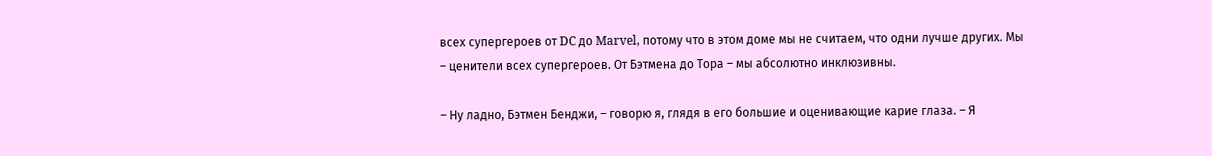всех супергероев от DC до Marvel, потому что в этом доме мы не считаем, что одни лучше других. Мы – ценители всех супергероев. От Бэтмена до Тора – мы абсолютно инклюзивны.

– Ну ладно, Бэтмен Бенджи, – говорю я, глядя в его большие и оценивающие карие глаза. – Я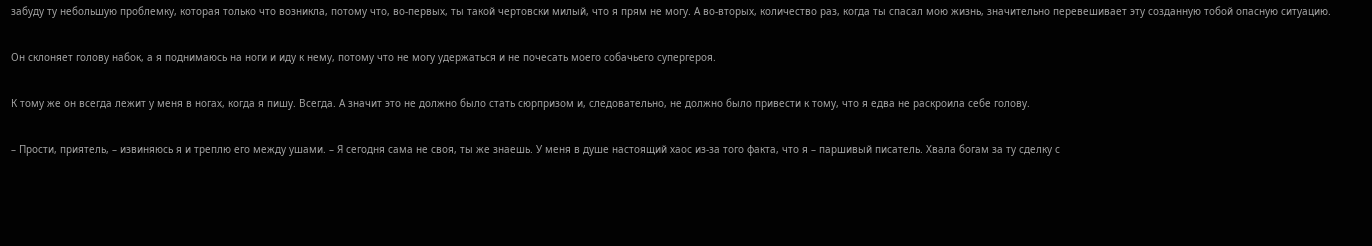забуду ту небольшую проблемку, которая только что возникла, потому что, во-первых, ты такой чертовски милый, что я прям не могу. А во-вторых, количество раз, когда ты спасал мою жизнь, значительно перевешивает эту созданную тобой опасную ситуацию.

Он склоняет голову набок, а я поднимаюсь на ноги и иду к нему, потому что не могу удержаться и не почесать моего собачьего супергероя.

К тому же он всегда лежит у меня в ногах, когда я пишу. Всегда. А значит это не должно было стать сюрпризом и, следовательно, не должно было привести к тому, что я едва не раскроила себе голову.

– Прости, приятель, – извиняюсь я и треплю его между ушами. – Я сегодня сама не своя, ты же знаешь. У меня в душе настоящий хаос из-за того факта, что я – паршивый писатель. Хвала богам за ту сделку с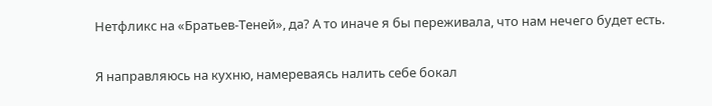Нетфликс на «Братьев-Теней», да? А то иначе я бы переживала, что нам нечего будет есть.

Я направляюсь на кухню, намереваясь налить себе бокал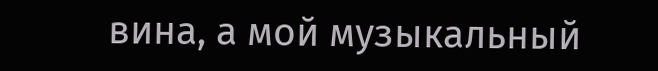вина, а мой музыкальный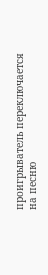проигрыватель переключается на песню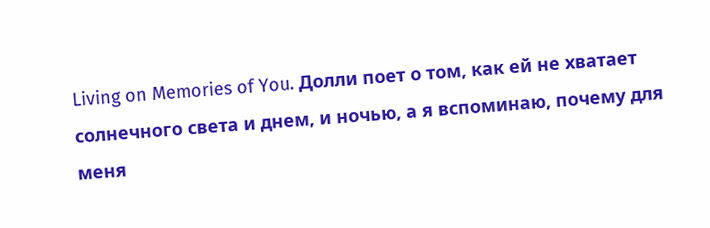Living on Memories of You. Долли поет о том, как ей не хватает солнечного света и днем, и ночью, а я вспоминаю, почему для меня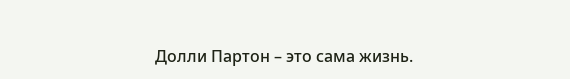Долли Партон – это сама жизнь.